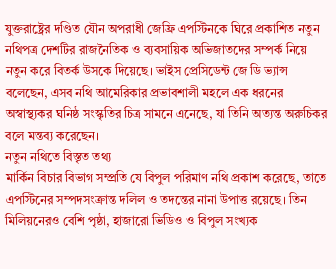যুক্তরাষ্ট্রের দণ্ডিত যৌন অপরাধী জেফ্রি এপস্টিনকে ঘিরে প্রকাশিত নতুন নথিপত্র দেশটির রাজনৈতিক ও ব্যবসায়িক অভিজাতদের সম্পর্ক নিয়ে নতুন করে বিতর্ক উসকে দিয়েছে। ভাইস প্রেসিডেন্ট জে ডি ভ্যান্স বলেছেন, এসব নথি আমেরিকার প্রভাবশালী মহলে এক ধরনের অস্বাস্থ্যকর ঘনিষ্ঠ সংস্কৃতির চিত্র সামনে এনেছে, যা তিনি অত্যন্ত অরুচিকর বলে মন্তব্য করেছেন।
নতুন নথিতে বিস্তৃত তথ্য
মার্কিন বিচার বিভাগ সম্প্রতি যে বিপুল পরিমাণ নথি প্রকাশ করেছে, তাতে এপস্টিনের সম্পদসংক্রান্ত দলিল ও তদন্তের নানা উপাত্ত রয়েছে। তিন মিলিয়নেরও বেশি পৃষ্ঠা, হাজারো ভিডিও ও বিপুল সংখ্যক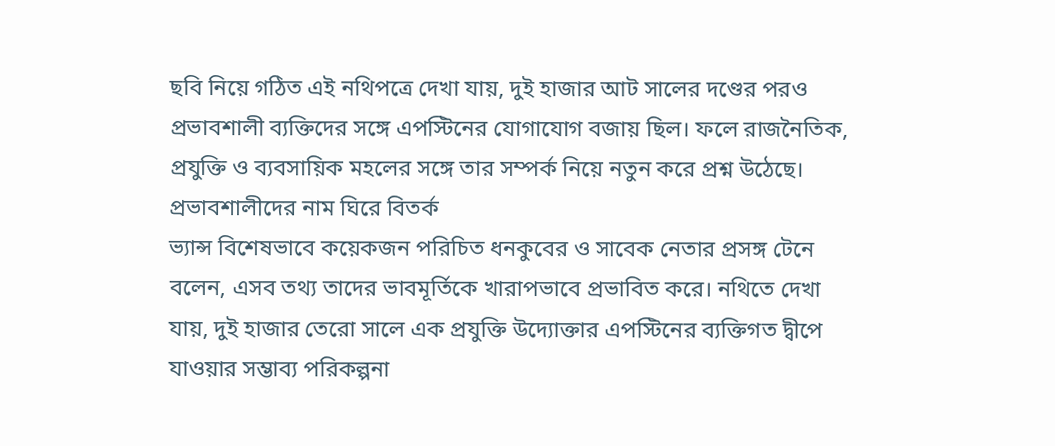ছবি নিয়ে গঠিত এই নথিপত্রে দেখা যায়, দুই হাজার আট সালের দণ্ডের পরও প্রভাবশালী ব্যক্তিদের সঙ্গে এপস্টিনের যোগাযোগ বজায় ছিল। ফলে রাজনৈতিক, প্রযুক্তি ও ব্যবসায়িক মহলের সঙ্গে তার সম্পর্ক নিয়ে নতুন করে প্রশ্ন উঠেছে।
প্রভাবশালীদের নাম ঘিরে বিতর্ক
ভ্যান্স বিশেষভাবে কয়েকজন পরিচিত ধনকুবের ও সাবেক নেতার প্রসঙ্গ টেনে বলেন, এসব তথ্য তাদের ভাবমূর্তিকে খারাপভাবে প্রভাবিত করে। নথিতে দেখা যায়, দুই হাজার তেরো সালে এক প্রযুক্তি উদ্যোক্তার এপস্টিনের ব্যক্তিগত দ্বীপে যাওয়ার সম্ভাব্য পরিকল্পনা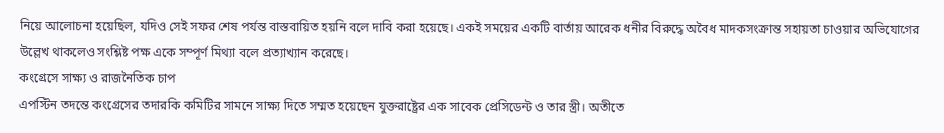নিয়ে আলোচনা হয়েছিল, যদিও সেই সফর শেষ পর্যন্ত বাস্তবায়িত হয়নি বলে দাবি করা হয়েছে। একই সময়ের একটি বার্তায় আরেক ধনীর বিরুদ্ধে অবৈধ মাদকসংক্রান্ত সহায়তা চাওয়ার অভিযোগের উল্লেখ থাকলেও সংশ্লিষ্ট পক্ষ একে সম্পূর্ণ মিথ্যা বলে প্রত্যাখ্যান করেছে।
কংগ্রেসে সাক্ষ্য ও রাজনৈতিক চাপ
এপস্টিন তদন্তে কংগ্রেসের তদারকি কমিটির সামনে সাক্ষ্য দিতে সম্মত হয়েছেন যুক্তরাষ্ট্রের এক সাবেক প্রেসিডেন্ট ও তার স্ত্রী। অতীতে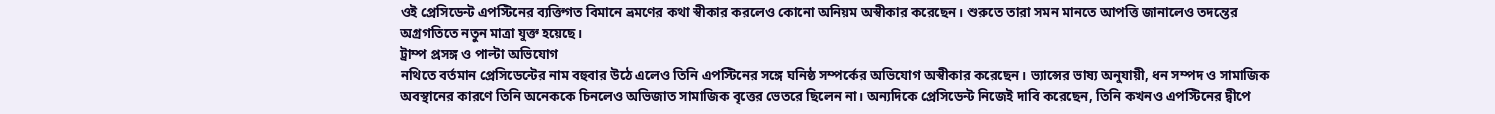ওই প্রেসিডেন্ট এপস্টিনের ব্যক্তিগত বিমানে ভ্রমণের কথা স্বীকার করলেও কোনো অনিয়ম অস্বীকার করেছেন। শুরুতে তারা সমন মানতে আপত্তি জানালেও তদন্তের অগ্রগতিতে নতুন মাত্রা যুক্ত হয়েছে।
ট্রাম্প প্রসঙ্গ ও পাল্টা অভিযোগ
নথিতে বর্তমান প্রেসিডেন্টের নাম বহুবার উঠে এলেও তিনি এপস্টিনের সঙ্গে ঘনিষ্ঠ সম্পর্কের অভিযোগ অস্বীকার করেছেন। ভ্যান্সের ভাষ্য অনুযায়ী, ধন সম্পদ ও সামাজিক অবস্থানের কারণে তিনি অনেককে চিনলেও অভিজাত সামাজিক বৃত্তের ভেতরে ছিলেন না। অন্যদিকে প্রেসিডেন্ট নিজেই দাবি করেছেন, তিনি কখনও এপস্টিনের দ্বীপে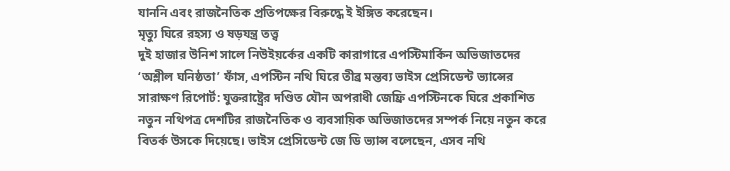যাননি এবং রাজনৈতিক প্রতিপক্ষের বিরুদ্ধে ই ইঙ্গিত করেছেন।
মৃত্যু ঘিরে রহস্য ও ষড়যন্ত্র তত্ত্ব
দুই হাজার উনিশ সালে নিউইয়র্কের একটি কারাগারে এপস্টিমার্কিন অভিজাতদের ‘অশ্লীল ঘনিষ্ঠতা’ ফাঁস, এপস্টিন নথি ঘিরে তীব্র মন্তব্য ভাইস প্রেসিডেন্ট ভ্যান্সের
সারাক্ষণ রিপোর্ট: যুক্তরাষ্ট্রের দণ্ডিত যৌন অপরাধী জেফ্রি এপস্টিনকে ঘিরে প্রকাশিত নতুন নথিপত্র দেশটির রাজনৈতিক ও ব্যবসায়িক অভিজাতদের সম্পর্ক নিয়ে নতুন করে বিতর্ক উসকে দিয়েছে। ভাইস প্রেসিডেন্ট জে ডি ভ্যান্স বলেছেন, এসব নথি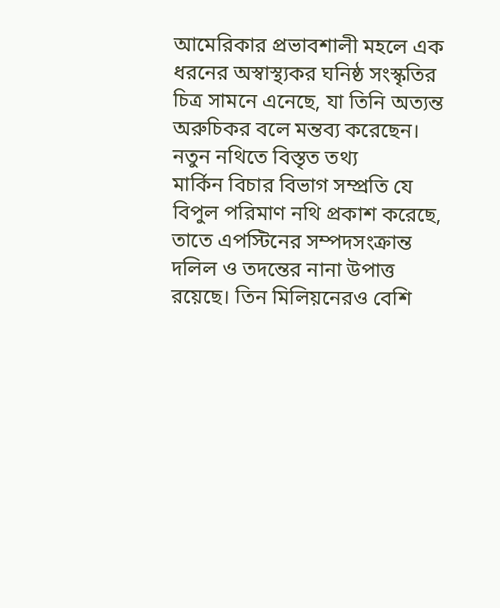আমেরিকার প্রভাবশালী মহলে এক ধরনের অস্বাস্থ্যকর ঘনিষ্ঠ সংস্কৃতির চিত্র সামনে এনেছে, যা তিনি অত্যন্ত অরুচিকর বলে মন্তব্য করেছেন।
নতুন নথিতে বিস্তৃত তথ্য
মার্কিন বিচার বিভাগ সম্প্রতি যে বিপুল পরিমাণ নথি প্রকাশ করেছে, তাতে এপস্টিনের সম্পদসংক্রান্ত দলিল ও তদন্তের নানা উপাত্ত রয়েছে। তিন মিলিয়নেরও বেশি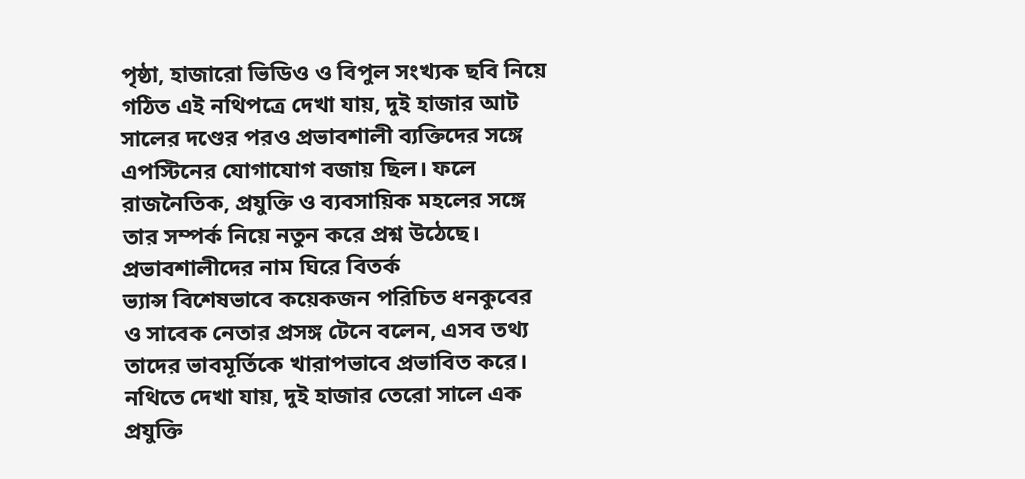পৃষ্ঠা, হাজারো ভিডিও ও বিপুল সংখ্যক ছবি নিয়ে গঠিত এই নথিপত্রে দেখা যায়, দুই হাজার আট সালের দণ্ডের পরও প্রভাবশালী ব্যক্তিদের সঙ্গে এপস্টিনের যোগাযোগ বজায় ছিল। ফলে রাজনৈতিক, প্রযুক্তি ও ব্যবসায়িক মহলের সঙ্গে তার সম্পর্ক নিয়ে নতুন করে প্রশ্ন উঠেছে।
প্রভাবশালীদের নাম ঘিরে বিতর্ক
ভ্যান্স বিশেষভাবে কয়েকজন পরিচিত ধনকুবের ও সাবেক নেতার প্রসঙ্গ টেনে বলেন, এসব তথ্য তাদের ভাবমূর্তিকে খারাপভাবে প্রভাবিত করে। নথিতে দেখা যায়, দুই হাজার তেরো সালে এক প্রযুক্তি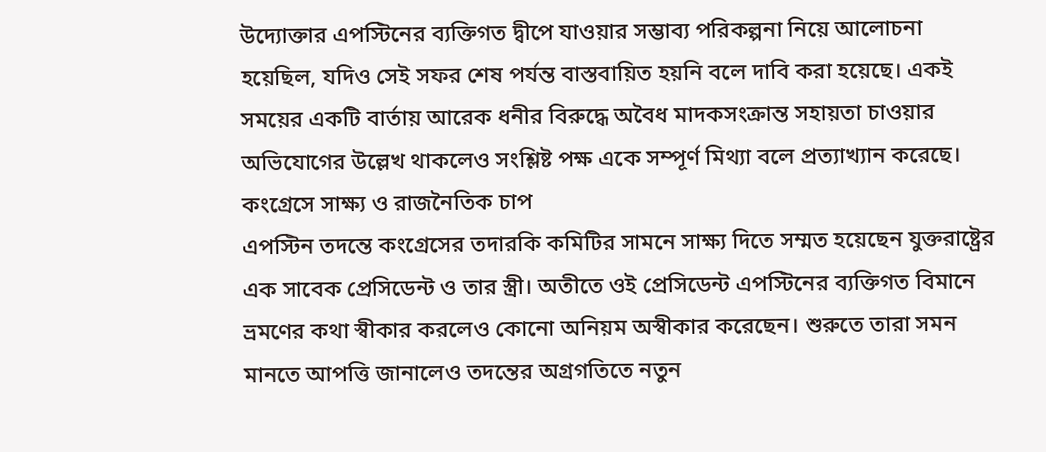উদ্যোক্তার এপস্টিনের ব্যক্তিগত দ্বীপে যাওয়ার সম্ভাব্য পরিকল্পনা নিয়ে আলোচনা হয়েছিল, যদিও সেই সফর শেষ পর্যন্ত বাস্তবায়িত হয়নি বলে দাবি করা হয়েছে। একই সময়ের একটি বার্তায় আরেক ধনীর বিরুদ্ধে অবৈধ মাদকসংক্রান্ত সহায়তা চাওয়ার অভিযোগের উল্লেখ থাকলেও সংশ্লিষ্ট পক্ষ একে সম্পূর্ণ মিথ্যা বলে প্রত্যাখ্যান করেছে।
কংগ্রেসে সাক্ষ্য ও রাজনৈতিক চাপ
এপস্টিন তদন্তে কংগ্রেসের তদারকি কমিটির সামনে সাক্ষ্য দিতে সম্মত হয়েছেন যুক্তরাষ্ট্রের এক সাবেক প্রেসিডেন্ট ও তার স্ত্রী। অতীতে ওই প্রেসিডেন্ট এপস্টিনের ব্যক্তিগত বিমানে ভ্রমণের কথা স্বীকার করলেও কোনো অনিয়ম অস্বীকার করেছেন। শুরুতে তারা সমন মানতে আপত্তি জানালেও তদন্তের অগ্রগতিতে নতুন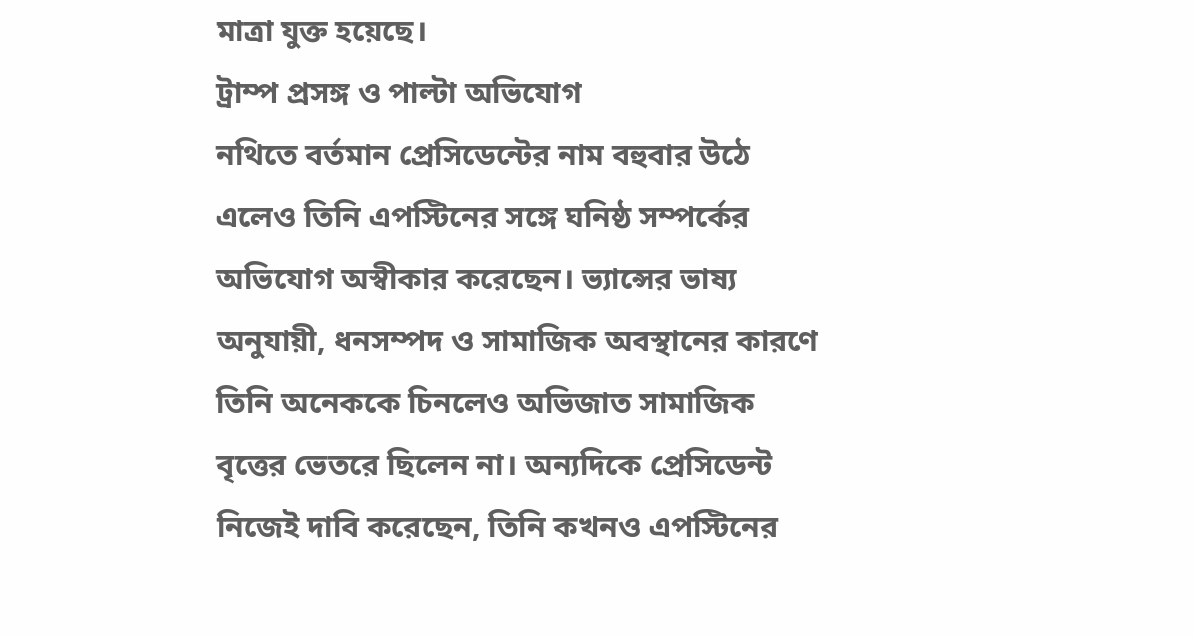মাত্রা যুক্ত হয়েছে।
ট্রাম্প প্রসঙ্গ ও পাল্টা অভিযোগ
নথিতে বর্তমান প্রেসিডেন্টের নাম বহুবার উঠে এলেও তিনি এপস্টিনের সঙ্গে ঘনিষ্ঠ সম্পর্কের অভিযোগ অস্বীকার করেছেন। ভ্যান্সের ভাষ্য অনুযায়ী, ধনসম্পদ ও সামাজিক অবস্থানের কারণে তিনি অনেককে চিনলেও অভিজাত সামাজিক বৃত্তের ভেতরে ছিলেন না। অন্যদিকে প্রেসিডেন্ট নিজেই দাবি করেছেন, তিনি কখনও এপস্টিনের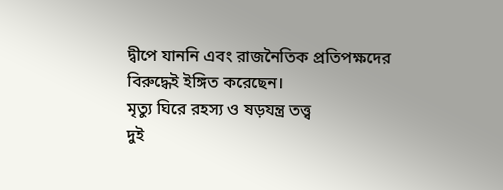দ্বীপে যাননি এবং রাজনৈতিক প্রতিপক্ষদের বিরুদ্ধেই ইঙ্গিত করেছেন।
মৃত্যু ঘিরে রহস্য ও ষড়যন্ত্র তত্ত্ব
দুই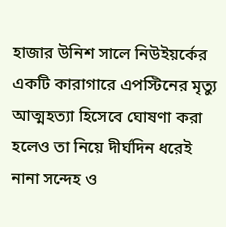হাজার উনিশ সালে নিউইয়র্কের একটি কারাগারে এপস্টিনের মৃত্যু আত্মহত্যা হিসেবে ঘোষণা করা হলেও তা নিয়ে দীর্ঘদিন ধরেই নানা সন্দেহ ও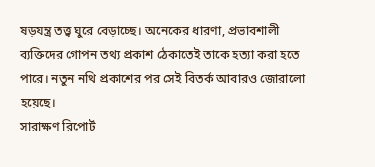ষড়যন্ত্র তত্ত্ব ঘুরে বেড়াচ্ছে। অনেকের ধারণা, প্রভাবশালী ব্যক্তিদের গোপন তথ্য প্রকাশ ঠেকাতেই তাকে হত্যা করা হতে পারে। নতুন নথি প্রকাশের পর সেই বিতর্ক আবারও জোরালো হয়েছে।
সারাক্ষণ রিপোর্ট